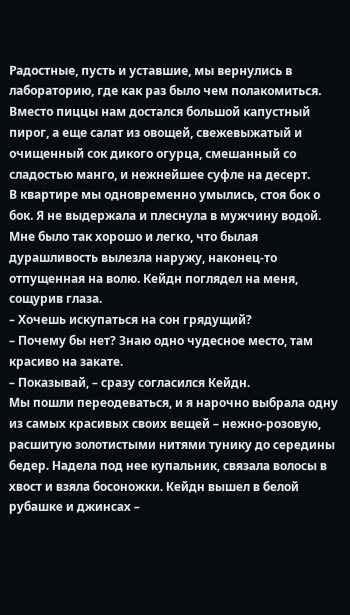Радостные, пусть и уставшие, мы вернулись в лабораторию, где как раз было чем полакомиться. Вместо пиццы нам достался большой капустный пирог, а еще салат из овощей, свежевыжатый и очищенный сок дикого огурца, смешанный со сладостью манго, и нежнейшее суфле на десерт.
В квартире мы одновременно умылись, стоя бок о бок. Я не выдержала и плеснула в мужчину водой. Мне было так хорошо и легко, что былая дурашливость вылезла наружу, наконец-то отпущенная на волю. Кейдн поглядел на меня, сощурив глаза.
– Хочешь искупаться на сон грядущий?
– Почему бы нет? Знаю одно чудесное место, там красиво на закате.
– Показывай, – сразу согласился Кейдн.
Мы пошли переодеваться, и я нарочно выбрала одну из самых красивых своих вещей – нежно-розовую, расшитую золотистыми нитями тунику до середины бедер. Надела под нее купальник, связала волосы в хвост и взяла босоножки. Кейдн вышел в белой рубашке и джинсах –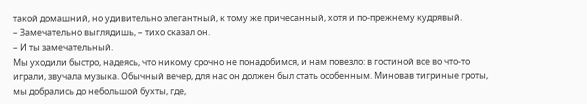такой домашний, но удивительно элегантный, к тому же причесанный, хотя и по-прежнему кудрявый.
– Замечательно выглядишь, – тихо сказал он.
– И ты замечательный.
Мы уходили быстро, надеясь, что никому срочно не понадобимся, и нам повезло: в гостиной все во что-то играли, звучала музыка. Обычный вечер, для нас он должен был стать особенным. Миновав тигриные гроты, мы добрались до небольшой бухты, где,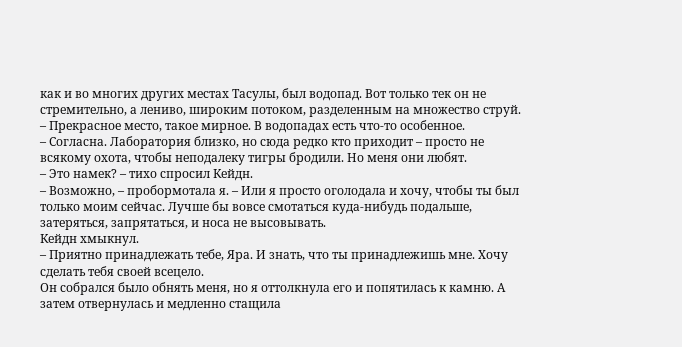как и во многих других местах Тасулы, был водопад. Вот только тек он не стремительно, а лениво, широким потоком, разделенным на множество струй.
– Прекрасное место, такое мирное. В водопадах есть что-то особенное.
– Согласна. Лаборатория близко, но сюда редко кто приходит – просто не всякому охота, чтобы неподалеку тигры бродили. Но меня они любят.
– Это намек? – тихо спросил Кейдн.
– Возможно, – пробормотала я. – Или я просто оголодала и хочу, чтобы ты был только моим сейчас. Лучше бы вовсе смотаться куда-нибудь подальше, затеряться, запрятаться, и носа не высовывать.
Кейдн хмыкнул.
– Приятно принадлежать тебе, Яра. И знать, что ты принадлежишь мне. Хочу сделать тебя своей всецело.
Он собрался было обнять меня, но я оттолкнула его и попятилась к камню. А затем отвернулась и медленно стащила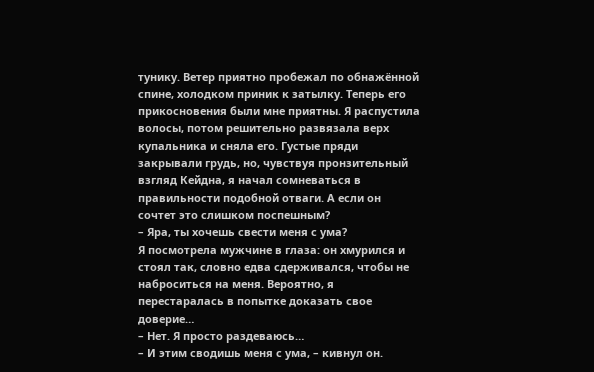тунику. Ветер приятно пробежал по обнажённой спине, холодком приник к затылку. Теперь его прикосновения были мне приятны. Я распустила волосы, потом решительно развязала верх купальника и сняла его. Густые пряди закрывали грудь, но, чувствуя пронзительный взгляд Кейдна, я начал сомневаться в правильности подобной отваги. А если он сочтет это слишком поспешным?
– Яра, ты хочешь свести меня с ума?
Я посмотрела мужчине в глаза: он хмурился и стоял так, словно едва сдерживался, чтобы не наброситься на меня. Вероятно, я перестаралась в попытке доказать свое доверие…
– Нет. Я просто раздеваюсь…
– И этим сводишь меня с ума, – кивнул он.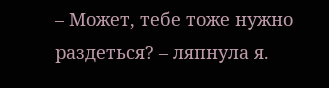– Может, тебе тоже нужно раздеться? – ляпнула я.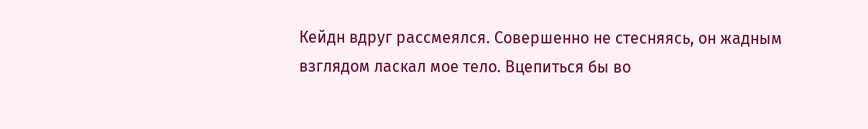Кейдн вдруг рассмеялся. Совершенно не стесняясь, он жадным взглядом ласкал мое тело. Вцепиться бы во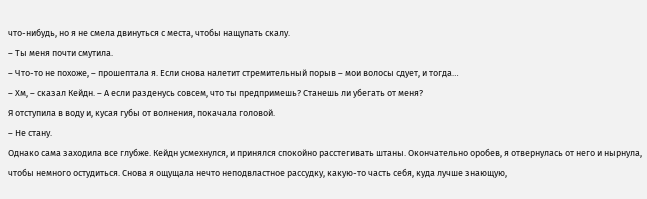что-нибудь, но я не смела двинуться с места, чтобы нащупать скалу.
– Ты меня почти смутила.
– Что-то не похоже, – прошептала я. Если снова налетит стремительный порыв – мои волосы сдует, и тогда…
– Хм, – сказал Кейдн. – А если разденусь совсем, что ты предпримешь? Станешь ли убегать от меня?
Я отступила в воду и, кусая губы от волнения, покачала головой.
– Не стану.
Однако сама заходила все глубже. Кейдн усмехнулся, и принялся спокойно расстегивать штаны. Окончательно оробев, я отвернулась от него и нырнула, чтобы немного остудиться. Снова я ощущала нечто неподвластное рассудку, какую-то часть себя, куда лучше знающую,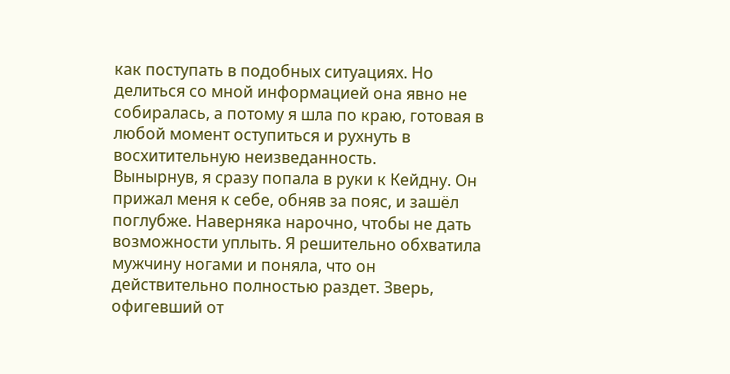как поступать в подобных ситуациях. Но делиться со мной информацией она явно не собиралась, а потому я шла по краю, готовая в любой момент оступиться и рухнуть в восхитительную неизведанность.
Вынырнув, я сразу попала в руки к Кейдну. Он прижал меня к себе, обняв за пояс, и зашёл поглубже. Наверняка нарочно, чтобы не дать возможности уплыть. Я решительно обхватила мужчину ногами и поняла, что он действительно полностью раздет. Зверь, офигевший от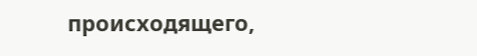происходящего,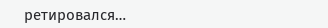ретировался…